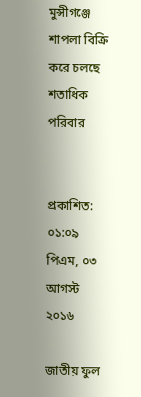মুন্সীগঞ্জে শাপলা বিক্রি করে চলছে শতাধিক পরিবার


প্রকাশিত: ০১:০৯ পিএম, ০৩ আগস্ট ২০১৬

জাতীয় ফুল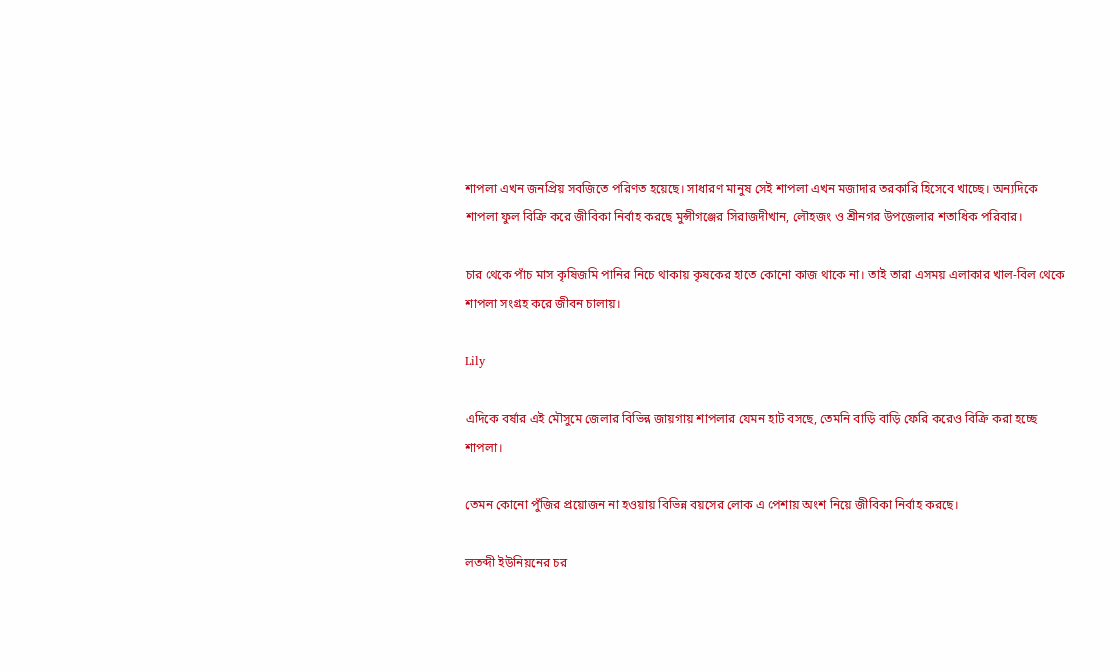শাপলা এখন জনপ্রিয় সবজিতে পরিণত হয়েছে। সাধারণ মানুষ সেই শাপলা এখন মজাদার তরকারি হিসেবে খাচ্ছে। অন্যদিকে শাপলা ফুল বিক্রি করে জীবিকা নির্বাহ করছে মুন্সীগঞ্জের সিরাজদীখান, লৌহজং ও শ্রীনগর উপজেলার শতাধিক পরিবার।

চার থেকে পাঁচ মাস কৃষিজমি পানির নিচে থাকায় কৃষকের হাতে কোনো কাজ থাকে না। তাই তারা এসময় এলাকার খাল-বিল থেকে শাপলা সংগ্রহ করে জীবন চালায়।

Lily

এদিকে বর্ষার এই মৌসুমে জেলার বিভিন্ন জায়গায় শাপলার যেমন হাট বসছে, তেমনি বাড়ি বাড়ি ফেরি করেও বিক্রি করা হচ্ছে শাপলা।

তেমন কোনো পুঁজির প্রয়োজন না হওয়ায় বিভিন্ন বয়সের লোক এ পেশায় অংশ নিয়ে জীবিকা নির্বাহ করছে।

লতব্দী ইউনিয়নের চর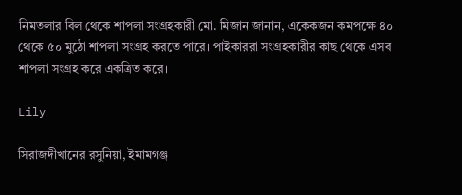নিমতলার বিল থেকে শাপলা সংগ্রহকারী মো. মিজান জানান, একেকজন কমপক্ষে ৪০ থেকে ৫০ মুঠো শাপলা সংগ্রহ করতে পারে। পাইকাররা সংগ্রহকারীর কাছ থেকে এসব শাপলা সংগ্রহ করে একত্রিত করে।

Lily

সিরাজদীখানের রসুনিয়া, ইমামগঞ্জ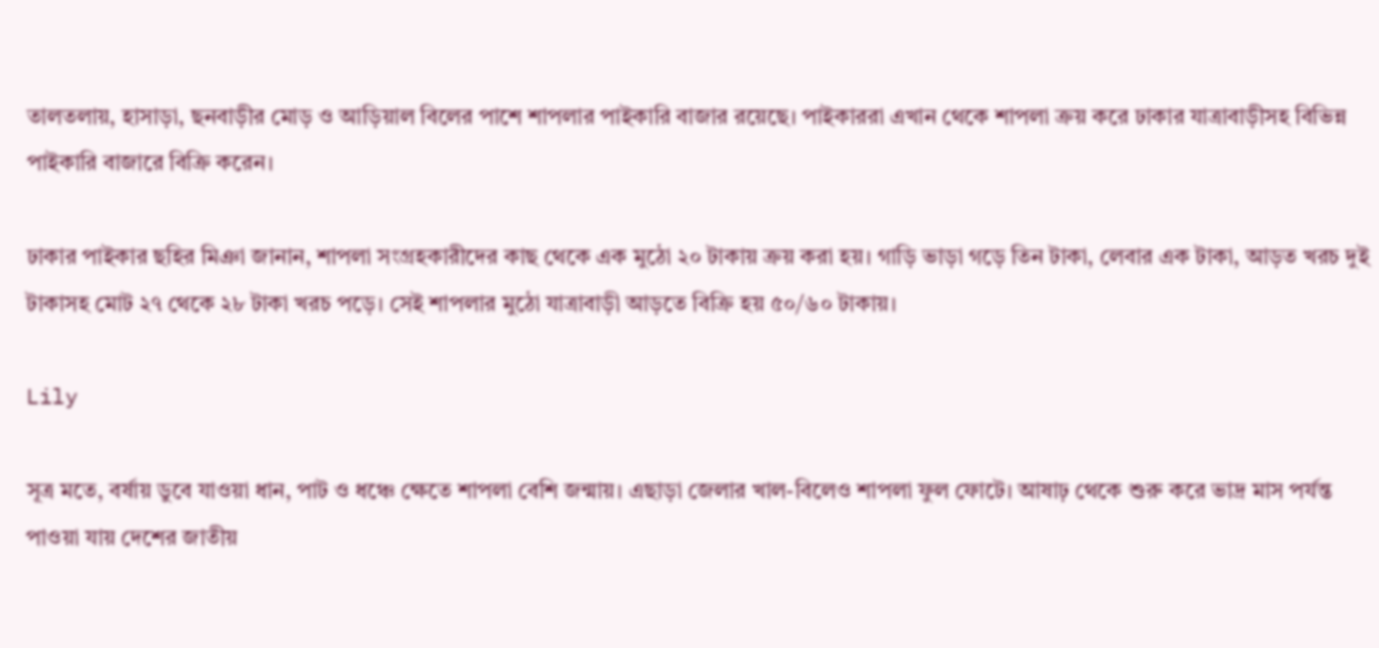তালতলায়, হাসাড়া, ছনবাড়ীর মোড় ও আড়িয়াল বিলের পাশে শাপলার পাইকারি বাজার রয়েছে। পাইকাররা এখান থেকে শাপলা ক্রয় করে ঢাকার যাত্রাবাড়ীসহ বিভিন্ন পাইকারি বাজারে বিক্রি করেন।

ঢাকার পাইকার ছহির মিঞা জানান, শাপলা সংগ্রহকারীদের কাছ থেকে এক মুঠো ২০ টাকায় ক্রয় করা হয়। গাড়ি ভাড়া গড়ে তিন টাকা, লেবার এক টাকা, আড়ত খরচ দুই টাকাসহ মোট ২৭ থেকে ২৮ টাকা খরচ পড়ে। সেই শাপলার মুঠো যাত্রাবাড়ী আড়তে বিক্রি হয় ৫০/৬০ টাকায়।

Lily

সূত্র মতে, বর্ষায় ডুবে যাওয়া ধান, পাট ও ধঞ্চে ক্ষেতে শাপলা বেশি জন্মায়। এছাড়া জেলার খাল-বিলেও শাপলা ফুল ফোটে। আষাঢ় থেকে শুরু করে ভাদ্র মাস পর্যন্ত পাওয়া যায় দেশের জাতীয়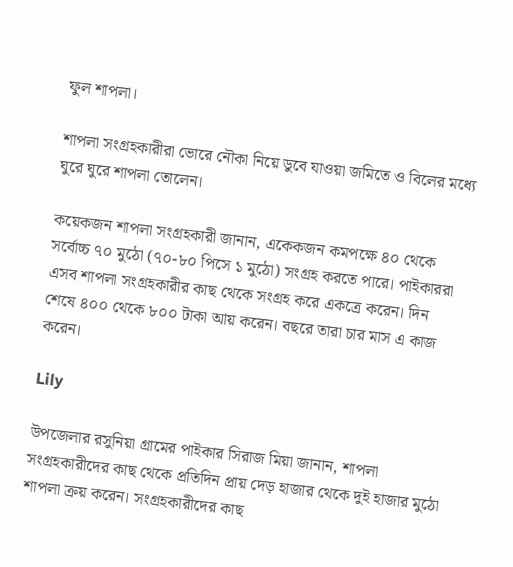ফুল শাপলা।

শাপলা সংগ্রহকারীরা ভোরে নৌকা নিয়ে ডুবে যাওয়া জমিতে ও বিলের মধ্যে ঘুরে ঘুরে শাপলা তোলেন।

কয়েকজন শাপলা সংগ্রহকারী জানান, একেকজন কমপক্ষে ৪০ থেকে সর্বোচ্চ ৭০ মুঠো (৭০-৮০ পিসে ১ মুঠো) সংগ্রহ করতে পারে। পাইকাররা এসব শাপলা সংগ্রহকারীর কাছ থেকে সংগ্রহ করে একত্রে করেন। দিন শেষে ৪০০ থেকে ৮০০ টাকা আয় করেন। বছরে তারা চার মাস এ কাজ করেন।

Lily

উপজেলার রসুনিয়া গ্রামের পাইকার সিরাজ মিয়া জানান, শাপলা সংগ্রহকারীদের কাছ থেকে প্রতিদিন প্রায় দেড় হাজার থেকে দুই হাজার মুঠো শাপলা ক্রয় করেন। সংগ্রহকারীদের কাছ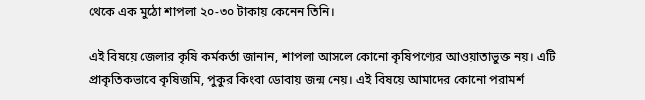থেকে এক মুঠো শাপলা ২০-৩০ টাকায় কেনেন তিনি।

এই বিষয়ে জেলার কৃষি কর্মকর্তা জানান, শাপলা আসলে কোনো কৃষিপণ্যের আওয়াতাভুক্ত নয়। এটি প্রাকৃতিকভাবে কৃষিজমি, পুকুর কিংবা ডোবায় জন্ম নেয়। এই বিষয়ে আমাদের কোনো পরামর্শ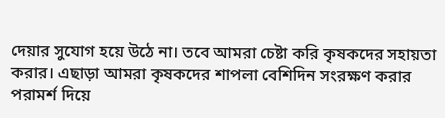দেয়ার সুযোগ হয়ে উঠে না। তবে আমরা চেষ্টা করি কৃষকদের সহায়তা করার। এছাড়া আমরা কৃষকদের শাপলা বেশিদিন সংরক্ষণ করার পরামর্শ দিয়ে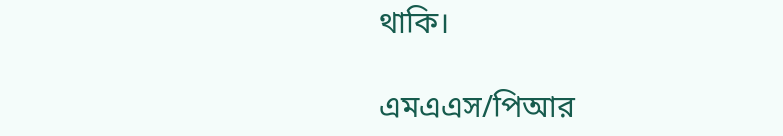থাকি।

এমএএস/পিআর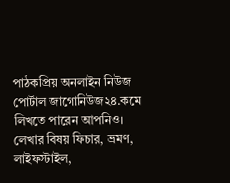পাঠকপ্রিয় অনলাইন নিউজ পোর্টাল জাগোনিউজ২৪.কমে লিখতে পারেন আপনিও। লেখার বিষয় ফিচার, ভ্রমণ, লাইফস্টাইল,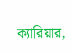ক্যারিয়ার,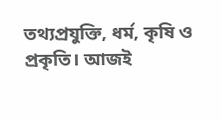তথ্যপ্রযুক্তি, ধর্ম, কৃষি ও প্রকৃতি। আজই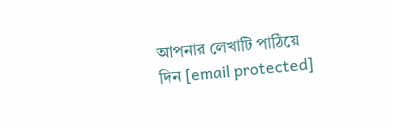আপনার লেখাটি পাঠিয়ে দিন [email protected]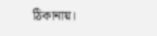ঠিকানায়।